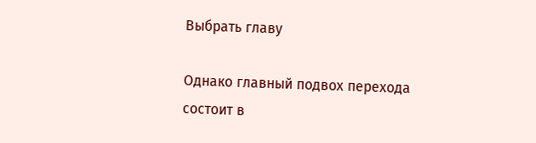Выбрать главу

Однако главный подвох перехода состоит в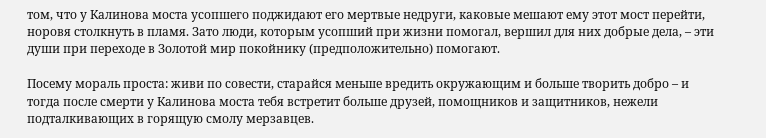том, что у Калинова моста усопшего поджидают его мертвые недруги, каковые мешают ему этот мост перейти, норовя столкнуть в пламя. Зато люди, которым усопший при жизни помогал, вершил для них добрые дела, – эти души при переходе в Золотой мир покойнику (предположительно) помогают.

Посему мораль проста: живи по совести, старайся меньше вредить окружающим и больше творить добро – и тогда после смерти у Калинова моста тебя встретит больше друзей, помощников и защитников, нежели подталкивающих в горящую смолу мерзавцев.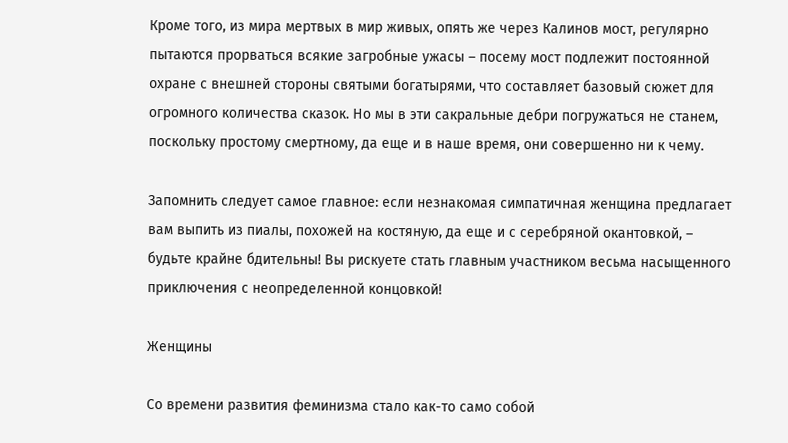Кроме того, из мира мертвых в мир живых, опять же через Калинов мост, регулярно пытаются прорваться всякие загробные ужасы – посему мост подлежит постоянной охране с внешней стороны святыми богатырями, что составляет базовый сюжет для огромного количества сказок. Но мы в эти сакральные дебри погружаться не станем, поскольку простому смертному, да еще и в наше время, они совершенно ни к чему.

Запомнить следует самое главное: если незнакомая симпатичная женщина предлагает вам выпить из пиалы, похожей на костяную, да еще и с серебряной окантовкой, – будьте крайне бдительны! Вы рискуете стать главным участником весьма насыщенного приключения с неопределенной концовкой!

Женщины

Со времени развития феминизма стало как-то само собой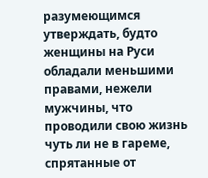разумеющимся утверждать, будто женщины на Руси обладали меньшими правами, нежели мужчины, что проводили свою жизнь чуть ли не в гареме, спрятанные от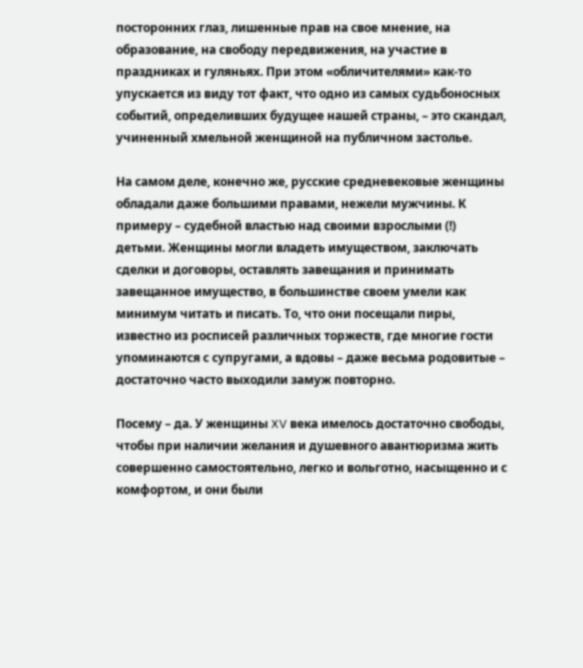посторонних глаз, лишенные прав на свое мнение, на образование, на свободу передвижения, на участие в праздниках и гуляньях. При этом «обличителями» как-то упускается из виду тот факт, что одно из самых судьбоносных событий, определивших будущее нашей страны, – это скандал, учиненный хмельной женщиной на публичном застолье.

На самом деле, конечно же, русские средневековые женщины обладали даже большими правами, нежели мужчины. К примеру – судебной властью над своими взрослыми (!) детьми. Женщины могли владеть имуществом, заключать сделки и договоры, оставлять завещания и принимать завещанное имущество, в большинстве своем умели как минимум читать и писать. То, что они посещали пиры, известно из росписей различных торжеств, где многие гости упоминаются с супругами, а вдовы – даже весьма родовитые – достаточно часто выходили замуж повторно.

Посему – да. У женщины XV века имелось достаточно свободы, чтобы при наличии желания и душевного авантюризма жить совершенно самостоятельно, легко и вольготно, насыщенно и с комфортом, и они были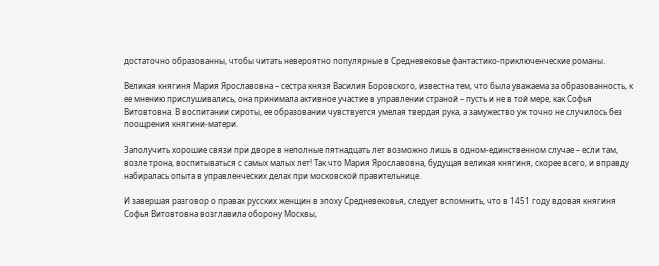достаточно образованны, чтобы читать невероятно популярные в Средневековье фантастико-приключенческие романы.

Великая княгиня Мария Ярославовна – сестра князя Василия Боровского, известна тем, что была уважаема за образованность, к ее мнению прислушивались, она принимала активное участие в управлении страной – пусть и не в той мере, как Софья Витовтовна. В воспитании сироты, ее образовании чувствуется умелая твердая рука, а замужество уж точно не случилось без поощрения княгини-матери.

Заполучить хорошие связи при дворе в неполные пятнадцать лет возможно лишь в одном-единственном случае – если там, возле трона, воспитываться с самых малых лет! Так что Мария Ярославовна, будущая великая княгиня, скорее всего, и вправду набиралась опыта в управленческих делах при московской правительнице.

И завершая разговор о правах русских женщин в эпоху Средневековья, следует вспомнить, что в 1451 году вдовая княгиня Софья Витовтовна возглавила оборону Москвы,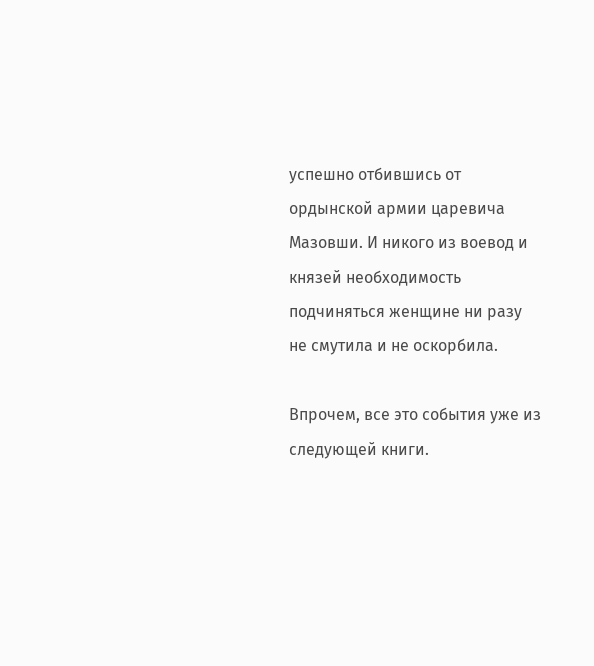успешно отбившись от ордынской армии царевича Мазовши. И никого из воевод и князей необходимость подчиняться женщине ни разу не смутила и не оскорбила.

Впрочем, все это события уже из следующей книги.